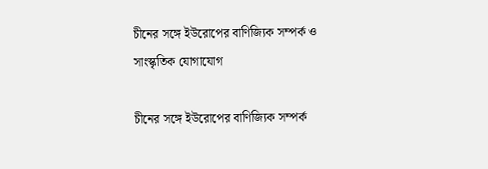চীনের সঙ্গে ইউরোপের বাণিজ্যিক সম্পর্ক ও সাংস্কৃতিক যোগাযোগ

চীনের সঙ্গে ইউরোপের বাণিজ্যিক সম্পর্ক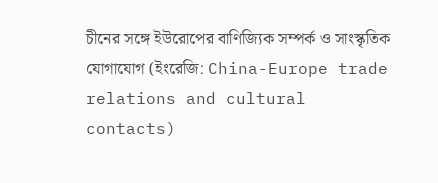চীনের সঙ্গে ইউরোপের বাণিজ্যিক সম্পর্ক ও সাংস্কৃতিক যোগাযোগ (ইংরেজি: China-Europe trade relations and cultural contacts)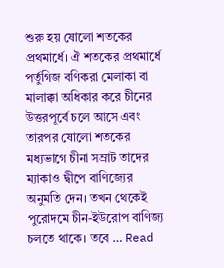শুরু হয় ষোলো শতকের প্রথমার্ধে। ঐ শতকের প্রথমার্ধে পর্তুগিজ বণিকরা মেলাকা বা মালাক্কা অধিকার করে চীনের উত্তরপূর্বে চলে আসে এবং তারপর ষোলো শতকের মধ্যভাগে চীনা সম্রাট তাদের ম্যাকাও দ্বীপে বাণিজ্যের অনুমতি দেন। তখন থেকেই পুরোদমে চীন-ইউরোপ বাণিজ্য চলতে থাকে। তবে … Read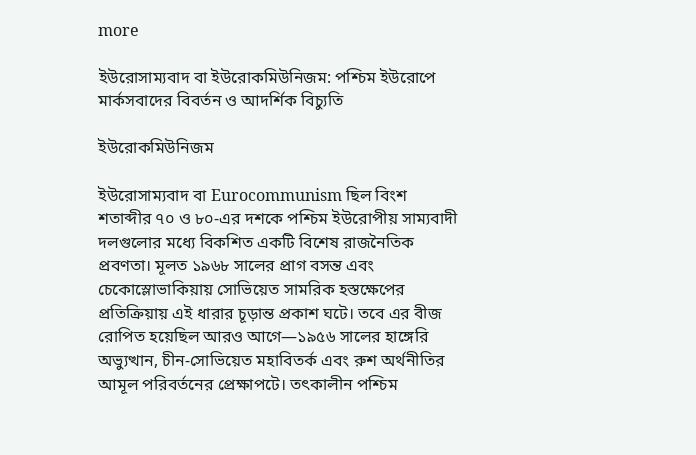more

ইউরোসাম্যবাদ বা ইউরোকমিউনিজম: পশ্চিম ইউরোপে মার্কসবাদের বিবর্তন ও আদর্শিক বিচ্যুতি

ইউরোকমিউনিজম

ইউরোসাম্যবাদ বা Eurocommunism ছিল বিংশ শতাব্দীর ৭০ ও ৮০-এর দশকে পশ্চিম ইউরোপীয় সাম্যবাদী দলগুলোর মধ্যে বিকশিত একটি বিশেষ রাজনৈতিক প্রবণতা। মূলত ১৯৬৮ সালের প্রাগ বসন্ত এবং চেকোস্লোভাকিয়ায় সোভিয়েত সামরিক হস্তক্ষেপের প্রতিক্রিয়ায় এই ধারার চূড়ান্ত প্রকাশ ঘটে। তবে এর বীজ রোপিত হয়েছিল আরও আগে—১৯৫৬ সালের হাঙ্গেরি অভ্যুত্থান, চীন-সোভিয়েত মহাবিতর্ক এবং রুশ অর্থনীতির আমূল পরিবর্তনের প্রেক্ষাপটে। তৎকালীন পশ্চিম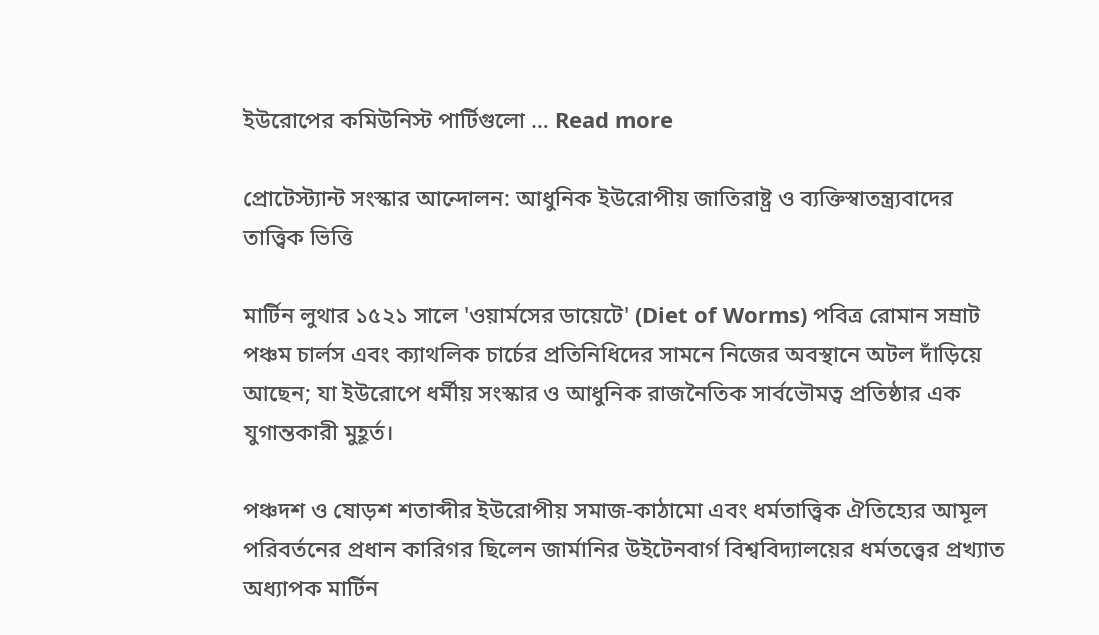ইউরোপের কমিউনিস্ট পার্টিগুলো … Read more

প্রোটেস্ট্যান্ট সংস্কার আন্দোলন: আধুনিক ইউরোপীয় জাতিরাষ্ট্র ও ব্যক্তিস্বাতন্ত্র্যবাদের তাত্ত্বিক ভিত্তি

মার্টিন লুথার ১৫২১ সালে 'ওয়ার্মসের ডায়েটে' (Diet of Worms) পবিত্র রোমান সম্রাট পঞ্চম চার্লস এবং ক্যাথলিক চার্চের প্রতিনিধিদের সামনে নিজের অবস্থানে অটল দাঁড়িয়ে আছেন; যা ইউরোপে ধর্মীয় সংস্কার ও আধুনিক রাজনৈতিক সার্বভৌমত্ব প্রতিষ্ঠার এক যুগান্তকারী মুহূর্ত।

পঞ্চদশ ও ষোড়শ শতাব্দীর ইউরোপীয় সমাজ-কাঠামো এবং ধর্মতাত্ত্বিক ঐতিহ্যের আমূল পরিবর্তনের প্রধান কারিগর ছিলেন জার্মানির উইটেনবার্গ বিশ্ববিদ্যালয়ের ধর্মতত্ত্বের প্রখ্যাত অধ্যাপক মার্টিন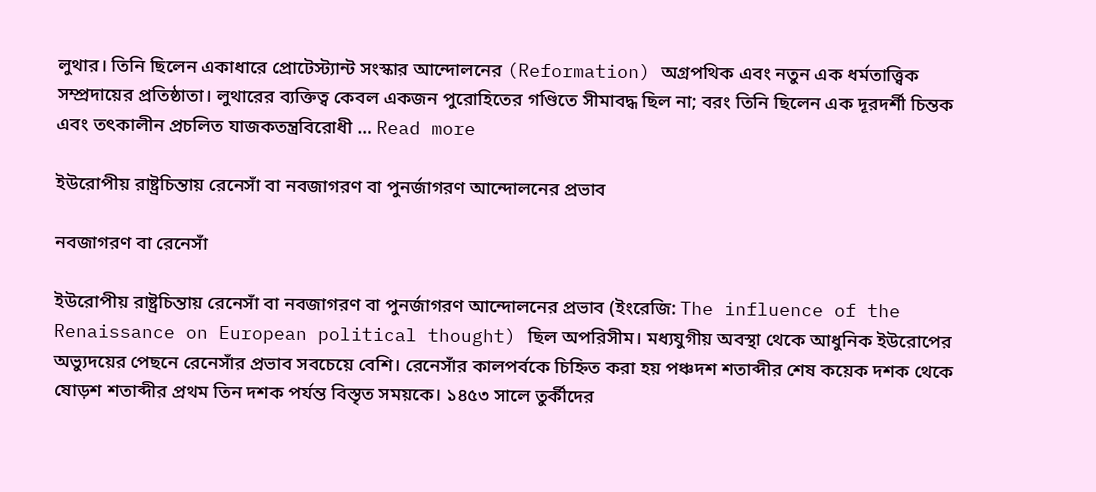লুথার। তিনি ছিলেন একাধারে প্রোটেস্ট্যান্ট সংস্কার আন্দোলনের (Reformation) অগ্রপথিক এবং নতুন এক ধর্মতাত্ত্বিক সম্প্রদায়ের প্রতিষ্ঠাতা। লুথারের ব্যক্তিত্ব কেবল একজন পুরোহিতের গণ্ডিতে সীমাবদ্ধ ছিল না; বরং তিনি ছিলেন এক দূরদর্শী চিন্তক এবং তৎকালীন প্রচলিত যাজকতন্ত্রবিরোধী … Read more

ইউরোপীয় রাষ্ট্রচিন্তায় রেনেসাঁ বা নবজাগরণ বা পুনর্জাগরণ আন্দোলনের প্রভাব

নবজাগরণ বা রেনেসাঁ

ইউরোপীয় রাষ্ট্রচিন্তায় রেনেসাঁ বা নবজাগরণ বা পুনর্জাগরণ আন্দোলনের প্রভাব (ইংরেজি: The influence of the Renaissance on European political thought) ছিল অপরিসীম। মধ্যযুগীয় অবস্থা থেকে আধুনিক ইউরোপের অভ্যুদয়ের পেছনে রেনেসাঁর প্রভাব সবচেয়ে বেশি। রেনেসাঁর কালপর্বকে চিহ্নিত করা হয় পঞ্চদশ শতাব্দীর শেষ কয়েক দশক থেকে ষোড়শ শতাব্দীর প্রথম তিন দশক পর্যন্ত বিস্তৃত সময়কে। ১৪৫৩ সালে তুর্কীদের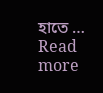হাতে … Read more